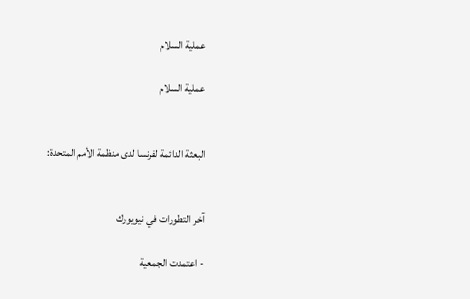عملية السلام

عملية السلام


البعثة الدائمة لفرنسا لدى منظمة الأمم المتحدة:


آخر التطورات في نيويورك

- اعتمدت الجمعية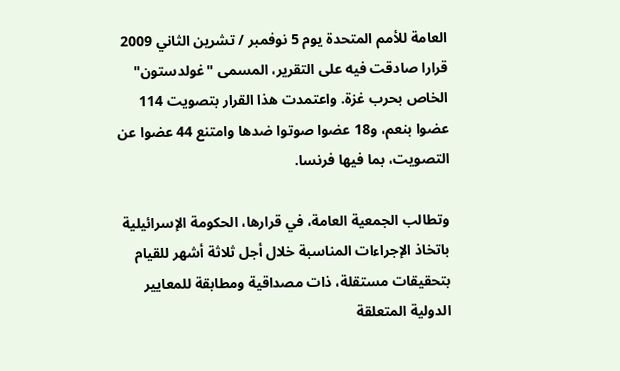العامة للأمم المتحدة يوم 5 نوفمبر / تشرين الثاني 2009 قرارا صادقت فيه على التقرير، المسمى "غولدستون" الخاص بحرب غزة. واعتمدت هذا القرار بتصويت 114 عضوا بنعم، و18 عضوا صوتوا ضدها وامتنع 44 عضوا عن التصويت، بما فيها فرنسا.

وتطالب الجمعية العامة، في قرارها، الحكومة الإسرائيلية باتخاذ الإجراءات المناسبة خلال أجل ثلاثة أشهر للقيام بتحقيقات مستقلة، ذات مصداقية ومطابقة للمعايير الدولية المتعلقة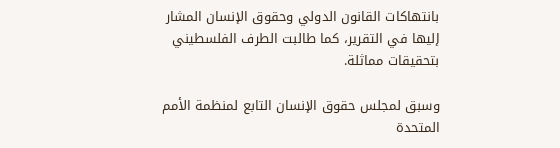بانتهاكات القانون الدولي وحقوق الإنسان المشار إليها في التقرير، كما طالبت الطرف الفلسطيني بتحقيقات مماثلة.

وسبق لمجلس حقوق الإنسان التابع لمنظمة الأمم المتحدة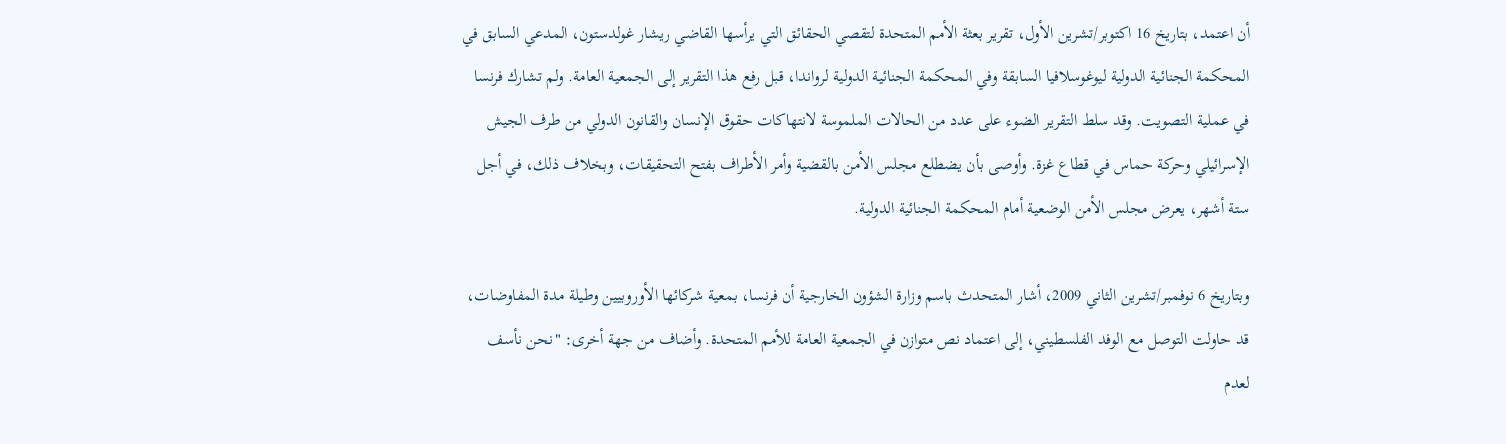أن اعتمد، بتاريخ 16 اكتوبر/تشرين الأول، تقرير بعثة الأمم المتحدة لتقصي الحقائق التي يرأسها القاضي ريشار غولدستون، المدعي السابق في المحكمة الجنائية الدولية ليوغوسلافيا السابقة وفي المحكمة الجنائية الدولية لرواندا، قبل رفع هذا التقرير إلى الجمعية العامة. ولم تشارك فرنسا في عملية التصويت. وقد سلط التقرير الضوء على عدد من الحالات الملموسة لانتهاكات حقوق الإنسان والقانون الدولي من طرف الجيش الإسرائيلي وحركة حماس في قطاع غزة. وأوصى بأن يضطلع مجلس الأمن بالقضية وأمر الأطراف بفتح التحقيقات، وبخلاف ذلك، في أجل ستة أشهر، يعرض مجلس الأمن الوضعية أمام المحكمة الجنائية الدولية.

وبتاريخ 6 نوفمبر/تشرين الثاني 2009، أشار المتحدث باسم وزارة الشؤون الخارجية أن فرنسا، بمعية شركائها الأوروبيين وطيلة مدة المفاوضات، قد حاولت التوصل مع الوفد الفلسطيني، إلى اعتماد نص متوازن في الجمعية العامة للأمم المتحدة. وأضاف من جهة أخرى: "نحن نأسف لعدم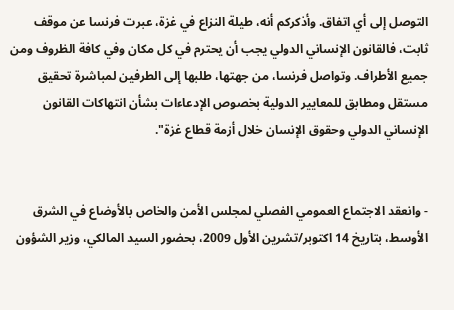التوصل إلى أي اتفاق. وأذكركم أنه، طيلة النزاع في غزة، عبرت فرنسا عن موقف ثابت، فالقانون الإنساني الدولي يجب أن يحترم في كل مكان وفي كافة الظروف ومن جميع الأطراف. وتواصل فرنسا، من جهتها، طلبها إلى الطرفين لمباشرة تحقيق مستقل ومطابق للمعايير الدولية بخصوص الإدعاءات بشأن انتهاكات القانون الإنساني الدولي وحقوق الإنسان خلال أزمة قطاع غزة".


- وانعقد الاجتماع العمومي الفصلي لمجلس الأمن والخاص بالأوضاع في الشرق الأوسط، بتاريخ 14 اكتوبر/تشرين الأول 2009، بحضور السيد المالكي، وزير الشؤون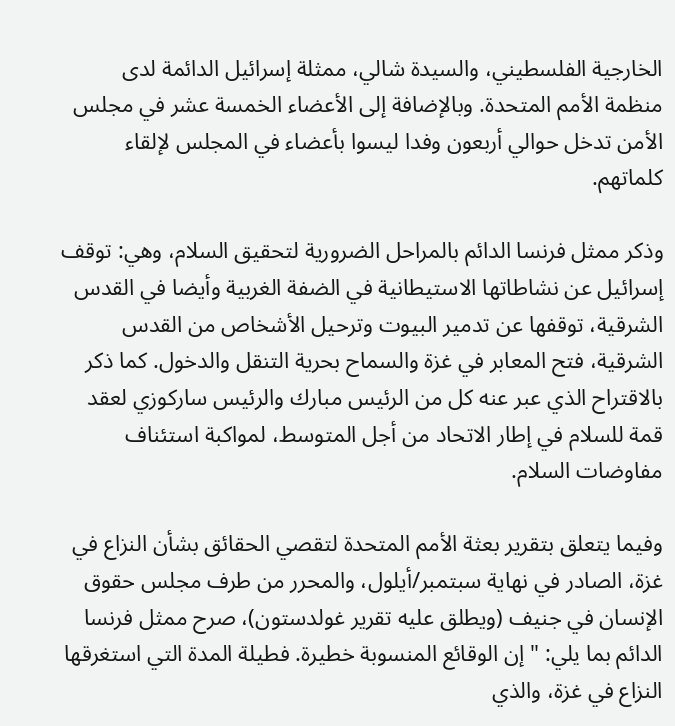الخارجية الفلسطيني، والسيدة شالي، ممثلة إسرائيل الدائمة لدى منظمة الأمم المتحدة. وبالإضافة إلى الأعضاء الخمسة عشر في مجلس الأمن تدخل حوالي أربعون وفدا ليسوا بأعضاء في المجلس لإلقاء كلماتهم.

وذكر ممثل فرنسا الدائم بالمراحل الضرورية لتحقيق السلام، وهي: توقف إسرائيل عن نشاطاتها الاستيطانية في الضفة الغربية وأيضا في القدس الشرقية، توقفها عن تدمير البيوت وترحيل الأشخاص من القدس الشرقية، فتح المعابر في غزة والسماح بحرية التنقل والدخول. كما ذكر بالاقتراح الذي عبر عنه كل من الرئيس مبارك والرئيس ساركوزي لعقد قمة للسلام في إطار الاتحاد من أجل المتوسط، لمواكبة استئناف مفاوضات السلام.

وفيما يتعلق بتقرير بعثة الأمم المتحدة لتقصي الحقائق بشأن النزاع في غزة، الصادر في نهاية سبتمبر/أيلول، والمحرر من طرف مجلس حقوق الإنسان في جنيف (ويطلق عليه تقرير غولدستون)، صرح ممثل فرنسا الدائم بما يلي: "إن الوقائع المنسوبة خطيرة. فطيلة المدة التي استغرقها النزاع في غزة، والذي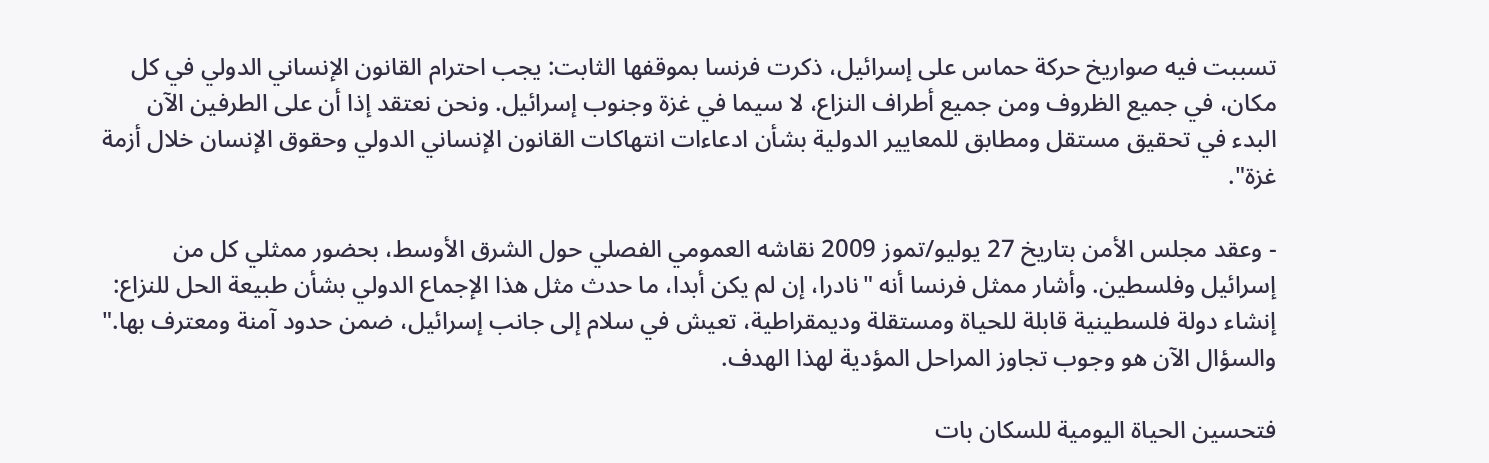تسببت فيه صواريخ حركة حماس على إسرائيل، ذكرت فرنسا بموقفها الثابت: يجب احترام القانون الإنساني الدولي في كل مكان، في جميع الظروف ومن جميع أطراف النزاع، لا سيما في غزة وجنوب إسرائيل. ونحن نعتقد إذا أن على الطرفين الآن البدء في تحقيق مستقل ومطابق للمعايير الدولية بشأن ادعاءات انتهاكات القانون الإنساني الدولي وحقوق الإنسان خلال أزمة غزة".

- وعقد مجلس الأمن بتاريخ 27 يوليو/تموز 2009 نقاشه العمومي الفصلي حول الشرق الأوسط، بحضور ممثلي كل من إسرائيل وفلسطين. وأشار ممثل فرنسا أنه "نادرا، إن لم يكن أبدا، ما حدث مثل هذا الإجماع الدولي بشأن طبيعة الحل للنزاع: إنشاء دولة فلسطينية قابلة للحياة ومستقلة وديمقراطية، تعيش في سلام إلى جانب إسرائيل، ضمن حدود آمنة ومعترف بها." والسؤال الآن هو وجوب تجاوز المراحل المؤدية لهذا الهدف.

فتحسين الحياة اليومية للسكان بات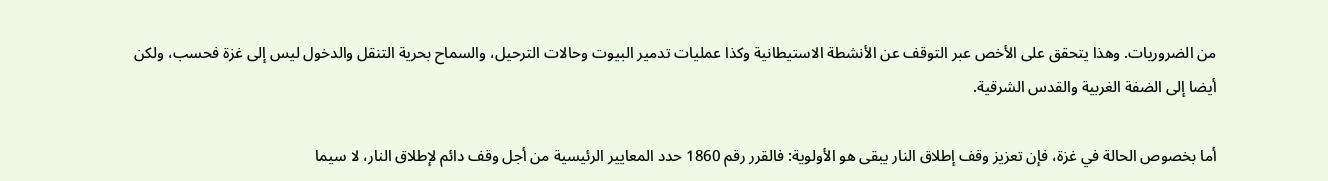من الضروريات. وهذا يتحقق على الأخص عبر التوقف عن الأنشطة الاستيطانية وكذا عمليات تدمير البيوت وحالات الترحيل، والسماح بحرية التنقل والدخول ليس إلى غزة فحسب، ولكن أيضا إلى الضفة الغربية والقدس الشرقية.

أما بخصوص الحالة في غزة، فإن تعزيز وقف إطلاق النار يبقى هو الأولوية: فالقرر رقم 1860 حدد المعايير الرئيسية من أجل وقف دائم لإطلاق النار، لا سيما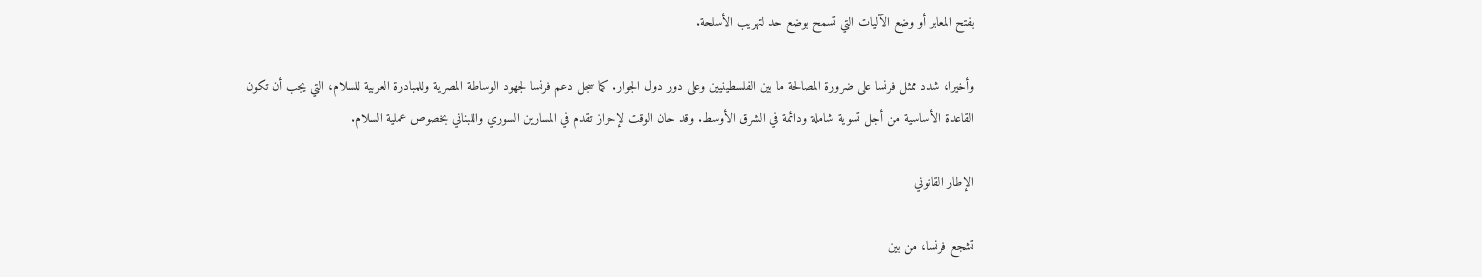بفتح المعابر أو وضع الآليات التي تسمح بوضع حد لتهريب الأسلحة.

وأخيرا، شدد ممثل فرنسا على ضرورة المصالحة ما بين الفلسطينيين وعلى دور دول الجوار. كما سجل دعم فرنسا لجهود الوساطة المصرية وللمبادرة العربية للسلام، التي يجب أن تكون القاعدة الأساسية من أجل تسوية شاملة ودائمة في الشرق الأوسط. وقد حان الوقت لإحراز تقدم في المسارين السوري واللبناني بخصوص عملية السلام.

الإطار القانوني

تشجع فرنسا، من بين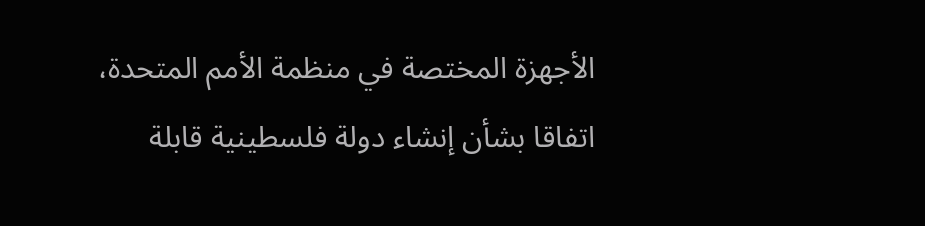الأجهزة المختصة في منظمة الأمم المتحدة، اتفاقا بشأن إنشاء دولة فلسطينية قابلة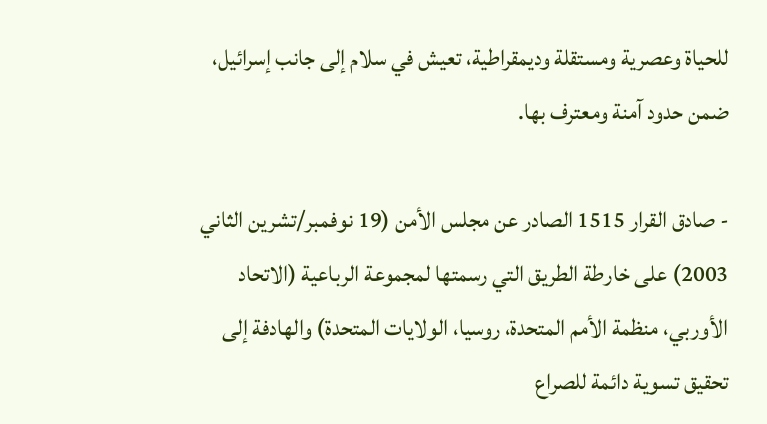للحياة وعصرية ومستقلة وديمقراطية، تعيش في سلام إلى جانب إسرائيل، ضمن حدود آمنة ومعترف بها.

- صادق القرار 1515 الصادر عن مجلس الأمن (19 نوفمبر/تشرين الثاني 2003) على خارطة الطريق التي رسمتها لمجموعة الرباعية (الاتحاد الأوربي، منظمة الأمم المتحدة، روسيا، الولايات المتحدة) والهادفة إلى تحقيق تسوية دائمة للصراع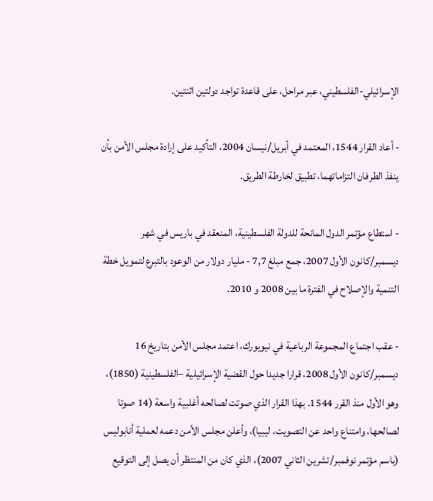الإسرائيلي-الفلسطيني، عبر مراحل، على قاعدة تواجد دولتين اثنتين.

- أعاد القرار 1544، المعتمد في أبريل/نيسان 2004، التأكيد على إرادة مجلس الأمن بأن ينفذ الطرفان التزاماتهما، تطبيق لخارطة الطريق.

- استطاع مؤتمر الدول المانحة للدولة الفلسطينية، المنعقد في باريس في شهر ديسمبر/كانون الأول 2007، جمع مبلغ 7,7 - مليار دولار من الوعود بالتبرع لتمويل خطة التنمية والإصلاح في الفترة ما بين 2008 و 2010.

- عقب اجتماع المجموعة الرباعية في نيويورك، اعتمد مجلس الأمن بتاريخ 16 ديسمبر/كانون الأول 2008، قرارا جديدا حول القضية الإسرائيلية –الفلسطينية (1850)، وهو الأول منذ القرر 1544. بهذا القرار الذي صوتت لصالحه أغلبية واسعة (14 صوتا لصالحها، وامتناع واحد عن التصويت، ليبيا)، وأعلن مجلس الأمن دعمه لعملية أنابوليس (باسم مؤتمر نوفمبر/تشرين الثاني 2007)، الذي كان من المنتظر أن يصل إلى التوقيع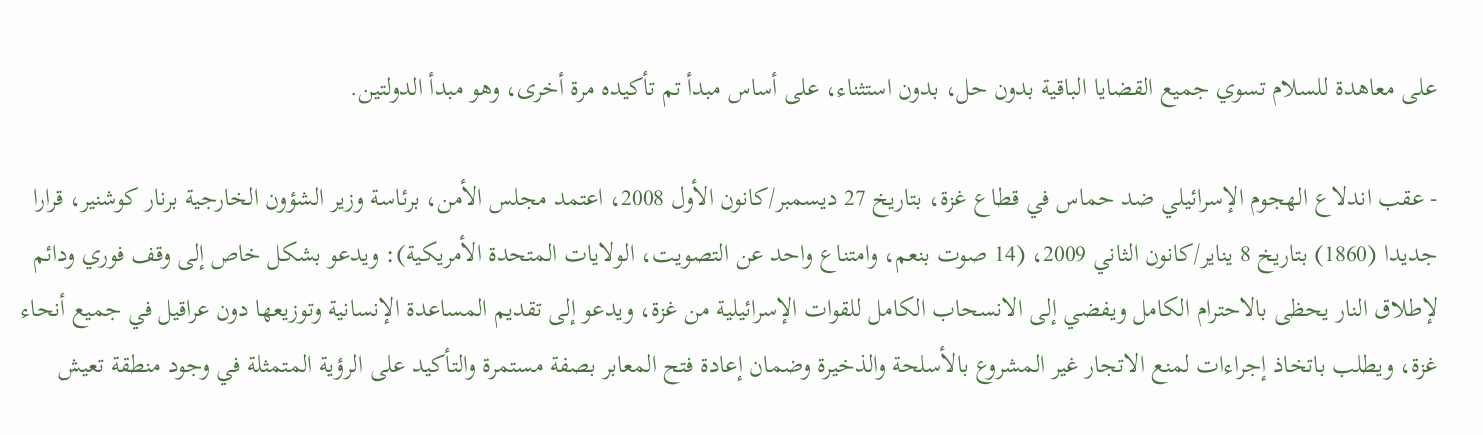على معاهدة للسلام تسوي جميع القضايا الباقية بدون حل، بدون استثناء، على أساس مبدأ تم تأكيده مرة أخرى، وهو مبدأ الدولتين.

- عقب اندلاع الهجوم الإسرائيلي ضد حماس في قطاع غزة، بتاريخ 27 ديسمبر/كانون الأول 2008، اعتمد مجلس الأمن، برئاسة وزير الشؤون الخارجية برنار كوشنير، قرارا جديدا (1860) بتاريخ 8 يناير/كانون الثاني 2009، (14 صوت بنعم، وامتناع واحد عن التصويت، الولايات المتحدة الأمريكية): ويدعو بشكل خاص إلى وقف فوري ودائم لإطلاق النار يحظى بالاحترام الكامل ويفضي إلى الانسحاب الكامل للقوات الإسرائيلية من غزة، ويدعو إلى تقديم المساعدة الإنسانية وتوزيعها دون عراقيل في جميع أنحاء غزة، ويطلب باتخاذ إجراءات لمنع الاتجار غير المشروع بالأسلحة والذخيرة وضمان إعادة فتح المعابر بصفة مستمرة والتأكيد على الرؤية المتمثلة في وجود منطقة تعيش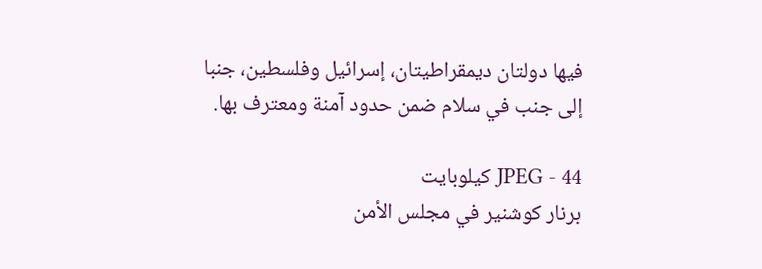فيها دولتان ديمقراطيتان، إسرائيل وفلسطين، جنبا إلى جنب في سلام ضمن حدود آمنة ومعترف بها.

JPEG - 44 كيلوبايت
برنار كوشنير في مجلس الأمن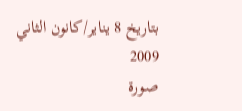بتاريخ 8 يناير/كانون الثاني 2009
صورة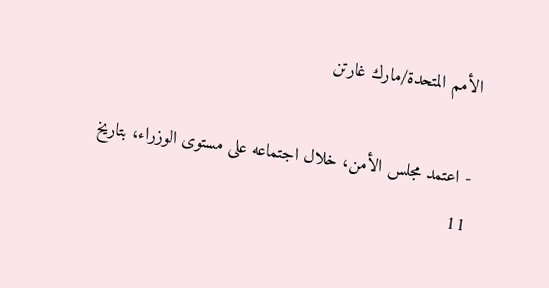الأمم المتحدة/مارك غارتن

- اعتمد مجلس الأمن، خلال اجتماعه على مستوى الوزراء، بتاريخ 11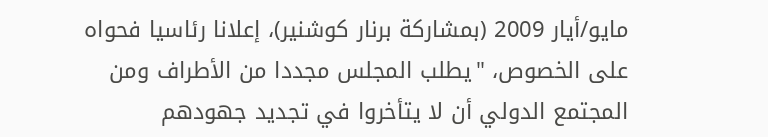مايو/أيار 2009 (بمشاركة برنار كوشنير)، إعلانا رئاسيا فحواه على الخصوص، "يطلب المجلس مجددا من الأطراف ومن المجتمع الدولي أن لا يتأخروا في تجديد جهودهم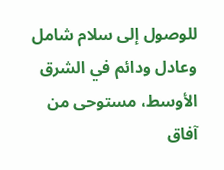للوصول إلى سلام شامل وعادل ودائم في الشرق الأوسط، مستوحى من آفاق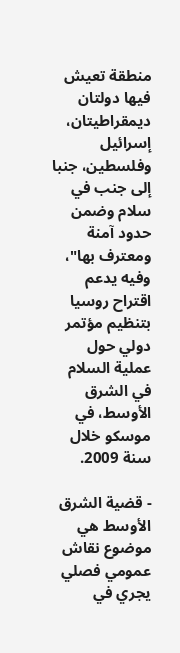منطقة تعيش فيها دولتان ديمقراطيتان، إسرائيل وفلسطين، جنبا إلى جنب في سلام وضمن حدود آمنة ومعترف بها"، وفيه يدعم اقتراح روسيا بتنظيم مؤتمر دولي حول عملية السلام في الشرق الأوسط، في موسكو خلال سنة 2009.

- قضية الشرق الأوسط هي موضوع نقاش عمومي فصلي يجري في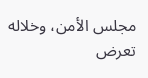مجلس الأمن، وخلاله تعرض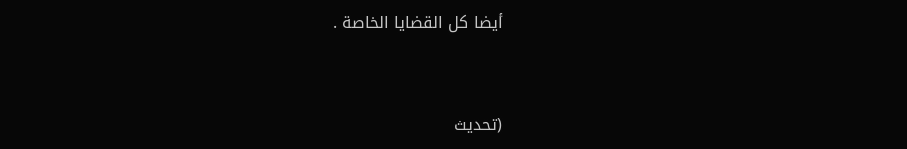أيضا كل القضايا الخاصة .


(تحديث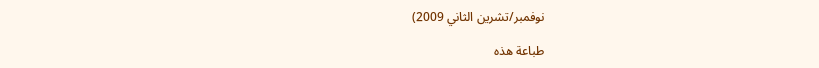نوفمبر/تشرين الثاني 2009)

طباعة هذه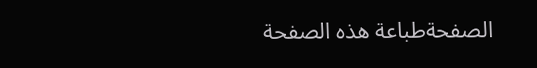الصفحةطباعة هذه الصفحة